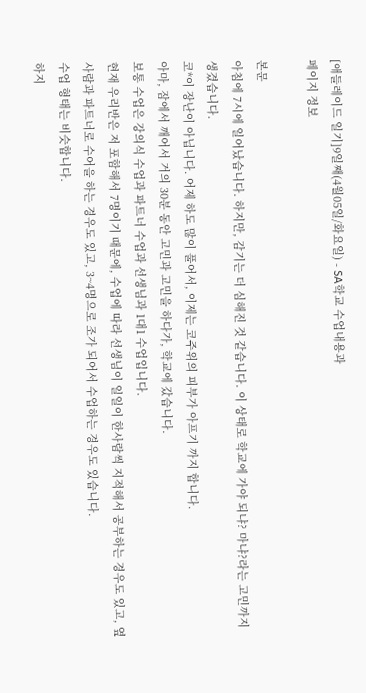[애들레이드 일기]9일째(4월05일/화요일) - SA학교 수업내용과
페이지 정보

본문
아침에 7시에 일어났습니다. 하지만, 감기는 더 심해진 것 같습니다. 이 상태로 학교에 가야 되냐? 마냐?라는 고민까지 생겼습니다.
코*이 장난이 아닙니다. 어제 하도 많이 풀어서, 이제는 코주위의 피부가 아프기 까지 합니다.
아마, 잠에서 깨어서 거의 30분 동안 고민과 고민을 하다가, 학교에 갔습니다.
보통 수업은 강의식 수업과 파트너 수업과 선생님과 1대1 수업입니다.
현재 우리반은 저 포함해서 7명이기 때문에, 수업에 따라 선생님이 일일이 한사람씩 지적해서 공부하는 경우도 있고, 옆 사람과 파트너로 수어을 하는 경우도 있고, 3~4명으로 조가 되어서 수업하는 경우도 있습니다.
수업 형태는 비슷합니다.
하지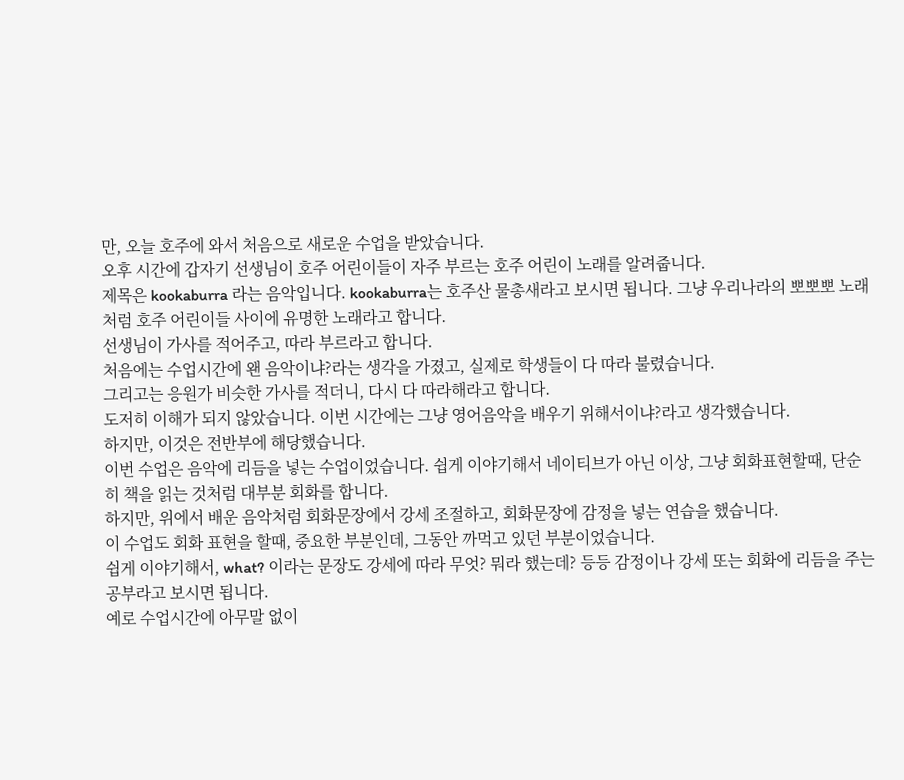만, 오늘 호주에 와서 처음으로 새로운 수업을 받았습니다.
오후 시간에 갑자기 선생님이 호주 어린이들이 자주 부르는 호주 어린이 노래를 알려줍니다.
제목은 kookaburra 라는 음악입니다. kookaburra는 호주산 물총새라고 보시면 됩니다. 그냥 우리나라의 뽀뽀뽀 노래처럼 호주 어린이들 사이에 유명한 노래라고 합니다.
선생님이 가사를 적어주고, 따라 부르라고 합니다.
처음에는 수업시간에 왠 음악이냐?라는 생각을 가졌고, 실제로 학생들이 다 따라 불렸습니다.
그리고는 응원가 비슷한 가사를 적더니, 다시 다 따라해라고 합니다.
도저히 이해가 되지 않았습니다. 이번 시간에는 그냥 영어음악을 배우기 위해서이냐?라고 생각했습니다.
하지만, 이것은 전반부에 해당했습니다.
이번 수업은 음악에 리듬을 넣는 수업이었습니다. 쉽게 이야기해서 네이티브가 아닌 이상, 그냥 회화표현할때, 단순히 책을 읽는 것처럼 대부분 회화를 합니다.
하지만, 위에서 배운 음악처럼 회화문장에서 강세 조절하고, 회화문장에 감정을 넣는 연습을 했습니다.
이 수업도 회화 표현을 할때, 중요한 부분인데, 그동안 까먹고 있던 부분이었습니다.
쉽게 이야기해서, what? 이라는 문장도 강세에 따라 무엇? 뭐라 했는데? 등등 감정이나 강세 또는 회화에 리듬을 주는 공부라고 보시면 됩니다.
예로 수업시간에 아무말 없이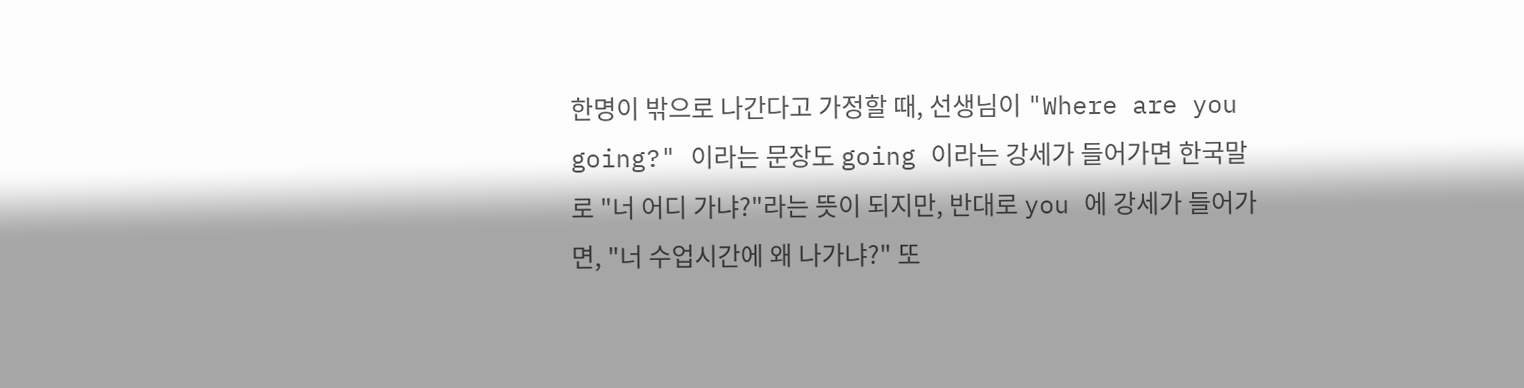한명이 밖으로 나간다고 가정할 때, 선생님이 "Where are you going?" 이라는 문장도 going 이라는 강세가 들어가면 한국말로 "너 어디 가냐?"라는 뜻이 되지만, 반대로 you 에 강세가 들어가면, "너 수업시간에 왜 나가냐?" 또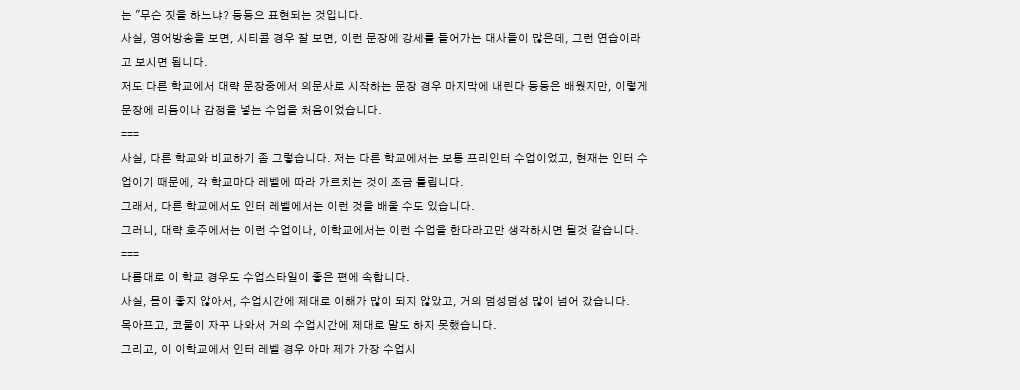는 "무슨 짓을 하느냐? 등등으 표현되는 것입니다.
사실, 영어방송을 보면, 시티콤 경우 잘 보면, 이런 문장에 강세를 들어가는 대사들이 많은데, 그런 연습이라고 보시면 됩니다.
저도 다른 학교에서 대략 문장중에서 의문사로 시작하는 문장 경우 마지막에 내린다 등등은 배웠지만, 이렇게 문장에 리듬이나 감정을 넣는 수업을 처음이었습니다.
===
사실, 다른 학교와 비교하기 좀 그렇습니다. 저는 다른 학교에서는 보통 프리인터 수업이었고, 현재는 인터 수업이기 때문에, 각 학교마다 레벨에 따라 가르치는 것이 조금 틀립니다.
그래서, 다른 학교에서도 인터 레벨에서는 이런 것을 배울 수도 있습니다.
그러니, 대략 호주에서는 이런 수업이나, 이학교에서는 이런 수업을 한다라고만 생각하시면 될것 같습니다.
===
나름대로 이 학교 경우도 수업스타일이 좋은 편에 속합니다.
사실, 몸이 좋지 않아서, 수업시간에 제대로 이해가 많이 되지 않았고, 거의 덤성덤성 많이 넘어 갔습니다.
목아프고, 코물이 자꾸 나와서 거의 수업시간에 제대로 말도 하지 못했습니다.
그리고, 이 이학교에서 인터 레벨 경우 아마 제가 가장 수업시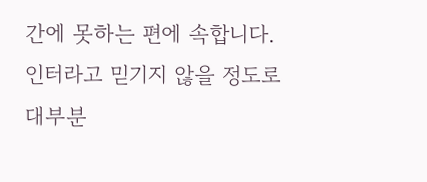간에 못하는 편에 속합니다.
인터라고 믿기지 않을 정도로 대부분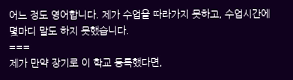어느 정도 영어합니다. 제가 수업을 따라가지 못하고, 수업시간에 몇마디 말도 하지 못했습니다.
===
제가 만약 장기로 이 학교 등록했다면,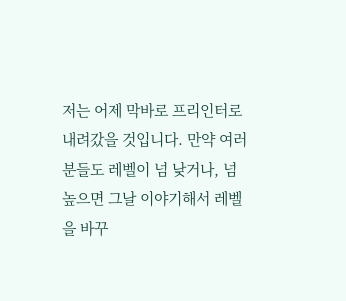저는 어제 막바로 프리인터로 내려갔을 것입니다. 만약 여러분들도 레벨이 넘 낮거나, 넘 높으면 그날 이야기해서 레벨을 바꾸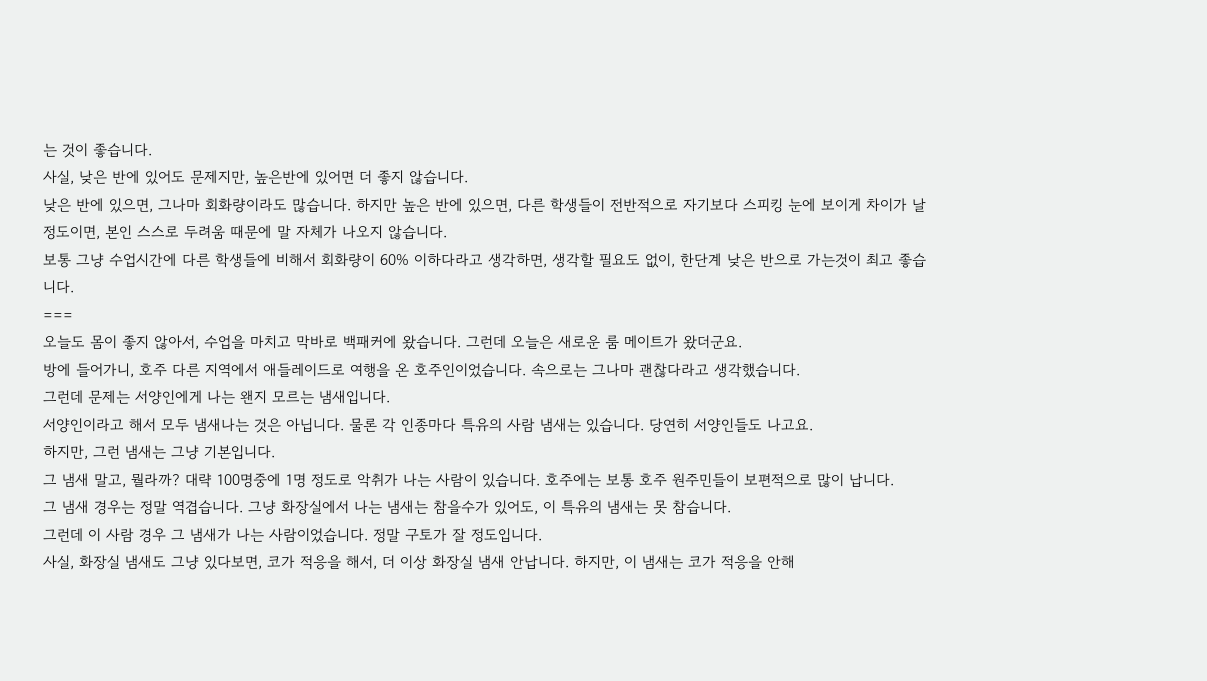는 것이 좋습니다.
사실, 낮은 반에 있어도 문제지만, 높은반에 있어면 더 좋지 않습니다.
낮은 반에 있으면, 그나마 회화량이라도 많습니다. 하지만 높은 반에 있으면, 다른 학생들이 전반적으로 자기보다 스피킹 눈에 보이게 차이가 날 정도이면, 본인 스스로 두려움 때문에 말 자체가 나오지 않습니다.
보통 그냥 수업시간에 다른 학생들에 비해서 회화량이 60% 이하다라고 생각하면, 생각할 필요도 없이, 한단계 낮은 반으로 가는것이 최고 좋습니다.
===
오늘도 몸이 좋지 않아서, 수업을 마치고 막바로 백패커에 왔습니다. 그런데 오늘은 새로운 룸 메이트가 왔더군요.
방에 들어가니, 호주 다른 지역에서 애들레이드로 여행을 온 호주인이었습니다. 속으로는 그나마 괜찮다라고 생각했습니다.
그런데 문제는 서양인에게 나는 왠지 모르는 냄새입니다.
서양인이라고 해서 모두 냄새나는 것은 아닙니다. 물론 각 인종마다 특유의 사람 냄새는 있습니다. 당연히 서양인들도 나고요.
하지만, 그런 냄새는 그냥 기본입니다.
그 냄새 말고, 뭘라까? 대략 100명중에 1명 정도로 악취가 나는 사람이 있습니다. 호주에는 보통 호주 원주민들이 보편적으로 많이 납니다.
그 냄새 경우는 정말 역겹습니다. 그냥 화장실에서 나는 냄새는 참을수가 있어도, 이 특유의 냄새는 못 참습니다.
그런데 이 사람 경우 그 냄새가 나는 사람이었습니다. 정말 구토가 잘 정도입니다.
사실, 화장실 냄새도 그냥 있다보면, 코가 적응을 해서, 더 이상 화장실 냄새 안납니다. 하지만, 이 냄새는 코가 적응을 안해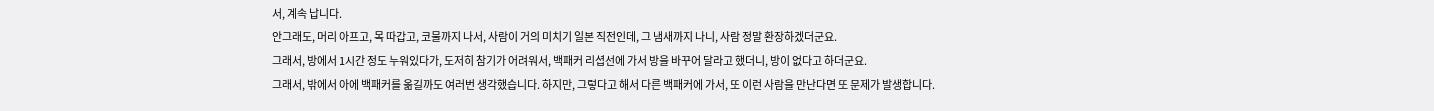서, 계속 납니다.
안그래도, 머리 아프고, 목 따갑고, 코물까지 나서, 사람이 거의 미치기 일본 직전인데, 그 냄새까지 나니, 사람 정말 환장하겠더군요.
그래서, 방에서 1시간 정도 누워있다가, 도저히 참기가 어려워서, 백패커 리셥선에 가서 방을 바꾸어 달라고 했더니, 방이 없다고 하더군요.
그래서, 밖에서 아에 백패커를 옮길까도 여러번 생각했습니다. 하지만, 그렇다고 해서 다른 백패커에 가서, 또 이런 사람을 만난다면 또 문제가 발생합니다.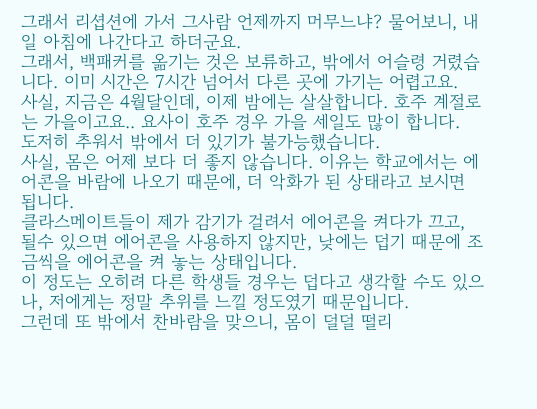그래서 리셥션에 가서 그사람 언제까지 머무느냐? 물어보니, 내일 아침에 나간다고 하더군요.
그래서, 백패커를 옮기는 것은 보류하고, 밖에서 어슬령 거렸습니다. 이미 시간은 7시간 넘어서 다른 곳에 가기는 어렵고요.
사실, 지금은 4월달인데, 이제 밤에는 살살합니다. 호주 계절로는 가을이고요.. 요사이 호주 경우 가을 세일도 많이 합니다.
도저히 추워서 밖에서 더 있기가 불가능했습니다.
사실, 몸은 어제 보다 더 좋지 않습니다. 이유는 학교에서는 에어콘을 바람에 나오기 때문에, 더 악화가 된 상태라고 보시면 됩니다.
클라스메이트들이 제가 감기가 걸려서 에어콘을 켜다가 끄고, 될수 있으면 에어콘을 사용하지 않지만, 낮에는 덥기 때문에 조금씩을 에어콘을 켜 놓는 상태입니다.
이 정도는 오히려 다른 학생들 경우는 덥다고 생각할 수도 있으나, 저에게는 정말 추위를 느낄 정도였기 때문입니다.
그런데 또 밖에서 찬바람을 맞으니, 몸이 덜덜 떨리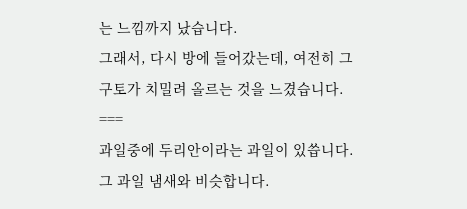는 느낌까지 났습니다.
그래서, 다시 방에 들어갔는데, 여전히 그 구토가 치밀려 올르는 것을 느겼습니다.
===
과일중에 두리안이라는 과일이 있씁니다. 그 과일 냄새와 비슷합니다.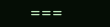===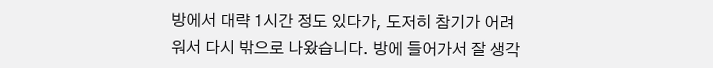방에서 대략 1시간 정도 있다가, 도저히 참기가 어려워서 다시 밖으로 나왔습니다. 방에 들어가서 잘 생각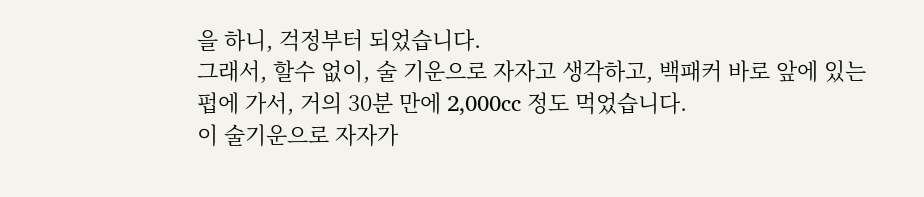을 하니, 걱정부터 되었습니다.
그래서, 할수 없이, 술 기운으로 자자고 생각하고, 백패커 바로 앞에 있는 펍에 가서, 거의 30분 만에 2,000cc 정도 먹었습니다.
이 술기운으로 자자가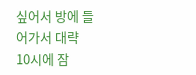싶어서 방에 들어가서 대략 10시에 잠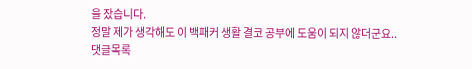을 잤습니다.
정말 제가 생각해도 이 백패커 생활 결코 공부에 도움이 되지 않더군요..
댓글목록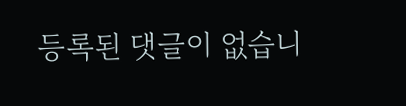등록된 댓글이 없습니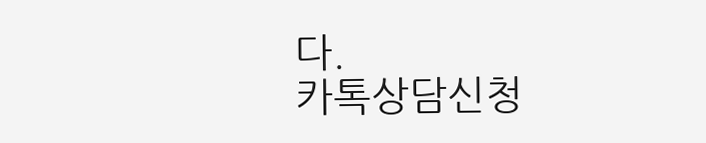다.
카톡상담신청